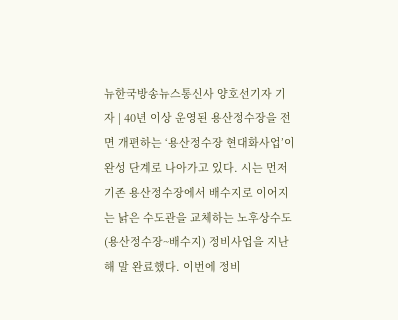뉴한국방송뉴스통신사 양호선기자 기자 | 40년 이상 운영된 용산정수장을 전면 개편하는 ‘용산정수장 현대화사업’이 완성 단계로 나아가고 있다. 시는 먼저 기존 용산정수장에서 배수지로 이어지는 낡은 수도관을 교체하는 노후상수도(용산정수장~배수지) 정비사업을 지난해 말 완료했다. 이번에 정비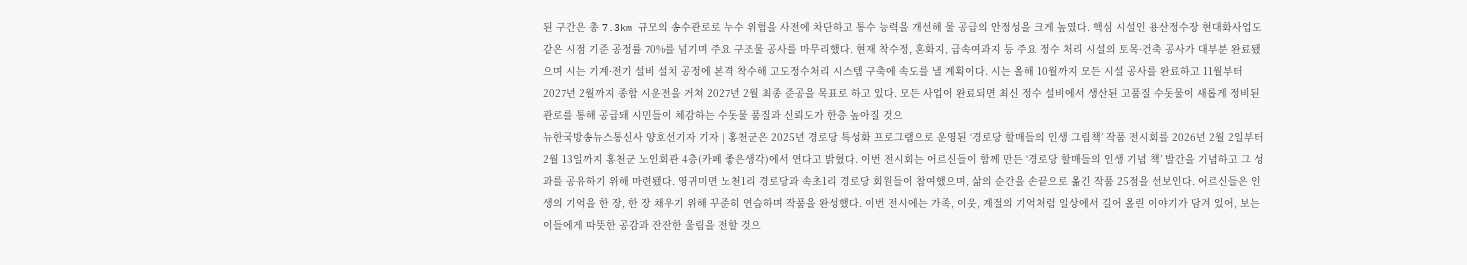된 구간은 총 7.3km 규모의 송수관로로 누수 위험을 사전에 차단하고 통수 능력을 개선해 물 공급의 안정성을 크게 높였다. 핵심 시설인 용산정수장 현대화사업도 같은 시점 기준 공정률 70%를 넘기며 주요 구조물 공사를 마무리했다. 현재 착수정, 혼화지, 급속여과지 등 주요 정수 처리 시설의 토목·건축 공사가 대부분 완료됐으며 시는 기계·전기 설비 설치 공정에 본격 착수해 고도정수처리 시스템 구축에 속도를 낼 계획이다. 시는 올해 10월까지 모든 시설 공사를 완료하고 11월부터 2027년 2월까지 종합 시운전을 거쳐 2027년 2월 최종 준공을 목표로 하고 있다. 모든 사업이 완료되면 최신 정수 설비에서 생산된 고품질 수돗물이 새롭게 정비된 관로를 통해 공급돼 시민들이 체감하는 수돗물 품질과 신뢰도가 한층 높아질 것으
뉴한국방송뉴스통신사 양호선기자 기자 | 홍천군은 2025년 경로당 특성화 프로그램으로 운영된 ‘경로당 할매들의 인생 그림책’ 작품 전시회를 2026년 2월 2일부터 2월 13일까지 홍천군 노인회관 4층(카페 좋은생각)에서 연다고 밝혔다. 이번 전시회는 어르신들이 함께 만든 ‘경로당 할매들의 인생 기념 책’ 발간을 기념하고 그 성과를 공유하기 위해 마련됐다. 영귀미면 노천1리 경로당과 속초1리 경로당 회원들이 참여했으며, 삶의 순간을 손끝으로 옮긴 작품 25점을 선보인다. 어르신들은 인생의 기억을 한 장, 한 장 채우기 위해 꾸준히 연습하며 작품을 완성했다. 이번 전시에는 가족, 이웃, 계절의 기억처럼 일상에서 길어 올린 이야기가 담겨 있어, 보는 이들에게 따뜻한 공감과 잔잔한 울림을 전할 것으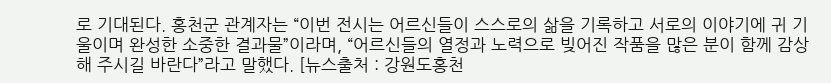로 기대된다. 홍천군 관계자는 “이번 전시는 어르신들이 스스로의 삶을 기록하고 서로의 이야기에 귀 기울이며 완성한 소중한 결과물”이라며, “어르신들의 열정과 노력으로 빚어진 작품을 많은 분이 함께 감상해 주시길 바란다”라고 말했다. [뉴스출처 : 강원도홍천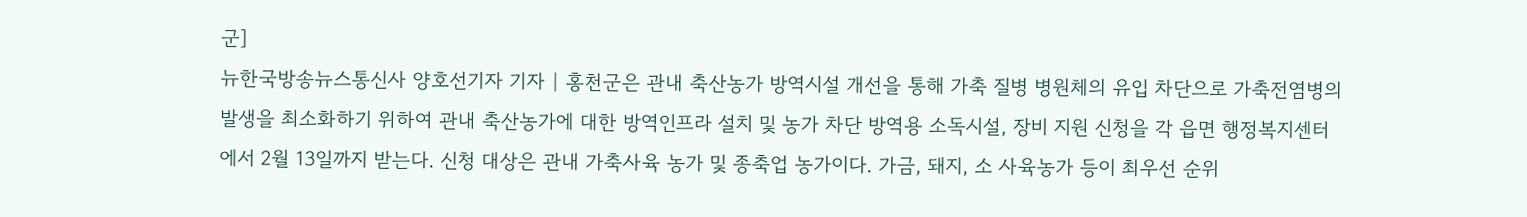군]
뉴한국방송뉴스통신사 양호선기자 기자 | 홍천군은 관내 축산농가 방역시설 개선을 통해 가축 질병 병원체의 유입 차단으로 가축전염병의 발생을 최소화하기 위하여 관내 축산농가에 대한 방역인프라 설치 및 농가 차단 방역용 소독시설, 장비 지원 신청을 각 읍면 행정복지센터에서 2월 13일까지 받는다. 신청 대상은 관내 가축사육 농가 및 종축업 농가이다. 가금, 돼지, 소 사육농가 등이 최우선 순위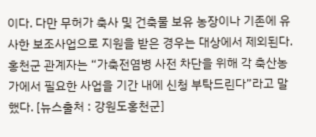이다. 다만 무허가 축사 및 건축물 보유 농장이나 기존에 유사한 보조사업으로 지원을 받은 경우는 대상에서 제외된다. 홍천군 관계자는 “가축전염병 사전 차단을 위해 각 축산농가에서 필요한 사업을 기간 내에 신청 부탁드린다”라고 말했다. [뉴스출처 : 강원도홍천군]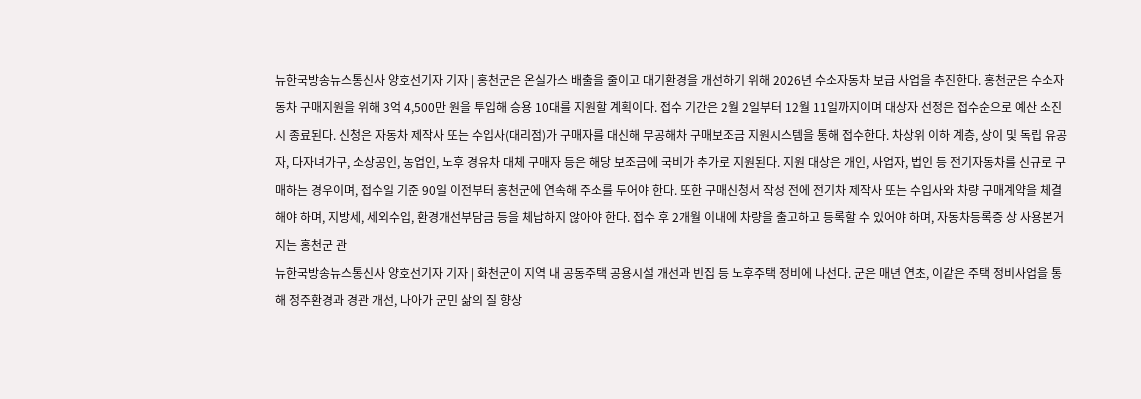뉴한국방송뉴스통신사 양호선기자 기자 | 홍천군은 온실가스 배출을 줄이고 대기환경을 개선하기 위해 2026년 수소자동차 보급 사업을 추진한다. 홍천군은 수소자동차 구매지원을 위해 3억 4,500만 원을 투입해 승용 10대를 지원할 계획이다. 접수 기간은 2월 2일부터 12월 11일까지이며 대상자 선정은 접수순으로 예산 소진 시 종료된다. 신청은 자동차 제작사 또는 수입사(대리점)가 구매자를 대신해 무공해차 구매보조금 지원시스템을 통해 접수한다. 차상위 이하 계층, 상이 및 독립 유공자, 다자녀가구, 소상공인, 농업인, 노후 경유차 대체 구매자 등은 해당 보조금에 국비가 추가로 지원된다. 지원 대상은 개인, 사업자, 법인 등 전기자동차를 신규로 구매하는 경우이며, 접수일 기준 90일 이전부터 홍천군에 연속해 주소를 두어야 한다. 또한 구매신청서 작성 전에 전기차 제작사 또는 수입사와 차량 구매계약을 체결해야 하며, 지방세, 세외수입, 환경개선부담금 등을 체납하지 않아야 한다. 접수 후 2개월 이내에 차량을 출고하고 등록할 수 있어야 하며, 자동차등록증 상 사용본거지는 홍천군 관
뉴한국방송뉴스통신사 양호선기자 기자 | 화천군이 지역 내 공동주택 공용시설 개선과 빈집 등 노후주택 정비에 나선다. 군은 매년 연초, 이같은 주택 정비사업을 통해 정주환경과 경관 개선, 나아가 군민 삶의 질 향상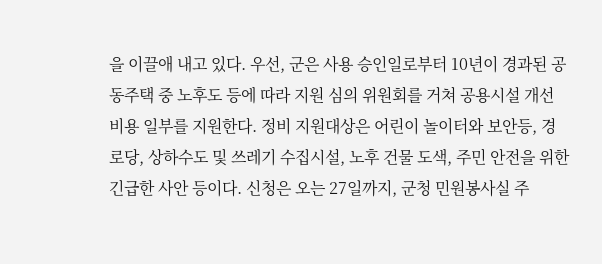을 이끌애 내고 있다. 우선, 군은 사용 승인일로부터 10년이 경과된 공동주택 중 노후도 등에 따라 지원 심의 위원회를 거쳐 공용시설 개선 비용 일부를 지원한다. 정비 지원대상은 어린이 놀이터와 보안등, 경로당, 상하수도 및 쓰레기 수집시설, 노후 건물 도색, 주민 안전을 위한 긴급한 사안 등이다. 신청은 오는 27일까지, 군청 민원봉사실 주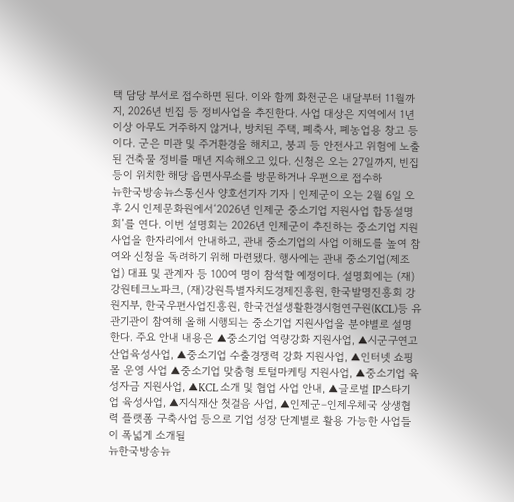택 담당 부서로 접수하면 된다. 이와 함께 화천군은 내달부터 11월까지, 2026년 빈집 등 정비사업을 추진한다. 사업 대상은 지역에서 1년 이상 아무도 거주하지 않거나, 방치된 주택, 폐축사, 폐농업용 창고 등이다. 군은 미관 및 주거환경을 해치고, 붕괴 등 안전사고 위험에 노출된 건축물 정비를 매년 지속해오고 있다. 신청은 오는 27일까지, 빈집 등이 위치한 해당 읍면사무소를 방문하거나 우편으로 접수하
뉴한국방송뉴스통신사 양호선기자 기자 | 인제군이 오는 2월 6일 오후 2시 인제문화원에서‘2026년 인제군 중소기업 지원사업 합동설명회’를 연다. 이번 설명회는 2026년 인제군이 추진하는 중소기업 지원사업을 한자리에서 안내하고, 관내 중소기업의 사업 이해도를 높여 참여와 신청을 독려하기 위해 마련됐다. 행사에는 관내 중소기업(제조업) 대표 및 관계자 등 100여 명이 참석할 예정이다. 설명회에는 (재)강원테크노파크, (재)강원특별자치도경제진흥원, 한국발명진흥회 강원지부, 한국우편사업진흥원, 한국건설생활환경시험연구원(KCL)등 유관기관이 참여해 올해 시행되는 중소기업 지원사업을 분야별로 설명한다. 주요 안내 내용은 ▲중소기업 역량강화 지원사업, ▲시군구연고산업육성사업, ▲중소기업 수출경쟁력 강화 지원사업, ▲인터넷 쇼핑몰 운영 사업 ▲중소기업 맞춤형 토털마케팅 지원사업, ▲중소기업 육성자금 지원사업, ▲KCL 소개 및 협업 사업 안내, ▲글로벌 IP스타기업 육성사업, ▲지식재산 첫걸음 사업, ▲인제군–인제우체국 상생협력 플랫폼 구축사업 등으로 기업 성장 단계별로 활용 가능한 사업들이 폭넓게 소개될
뉴한국방송뉴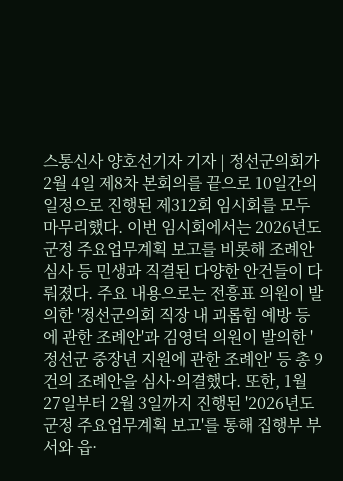스통신사 양호선기자 기자 | 정선군의회가 2월 4일 제8차 본회의를 끝으로 10일간의 일정으로 진행된 제312회 임시회를 모두 마무리했다. 이번 임시회에서는 2026년도 군정 주요업무계획 보고를 비롯해 조례안 심사 등 민생과 직결된 다양한 안건들이 다뤄졌다. 주요 내용으로는 전흥표 의원이 발의한 '정선군의회 직장 내 괴롭힘 예방 등에 관한 조례안'과 김영덕 의원이 발의한 '정선군 중장년 지원에 관한 조례안' 등 총 9건의 조례안을 심사·의결했다. 또한, 1월 27일부터 2월 3일까지 진행된 '2026년도 군정 주요업무계획 보고'를 통해 집행부 부서와 읍·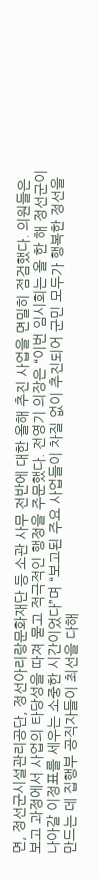면, 정선군시설관리공단, 정선아리랑문화재단 등 소관 사무 전반에 대한 올해 추진 사업을 면밀히 점검했다. 의원들은 보고 과정에서 사업의 타당성을 따져 묻고 적극적인 행정을 주문했다. 전영기 의장은 “이번 임시회는 올 한 해 정선군이 나아갈 이정표를 세우는 소중한 시간이었다”며 “보고된 주요 사업들이 차질 없이 추진되어 군민 모두가 행복한 정선을 만드는 데 집행부 공직자들이 최선을 다해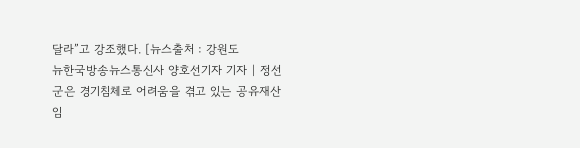달라”고 강조했다. [뉴스출처 : 강원도
뉴한국방송뉴스통신사 양호선기자 기자 | 정선군은 경기침체로 어려움을 겪고 있는 공유재산 임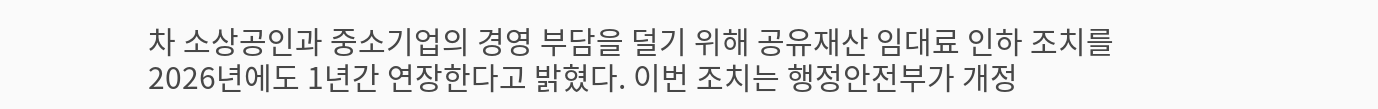차 소상공인과 중소기업의 경영 부담을 덜기 위해 공유재산 임대료 인하 조치를 2026년에도 1년간 연장한다고 밝혔다. 이번 조치는 행정안전부가 개정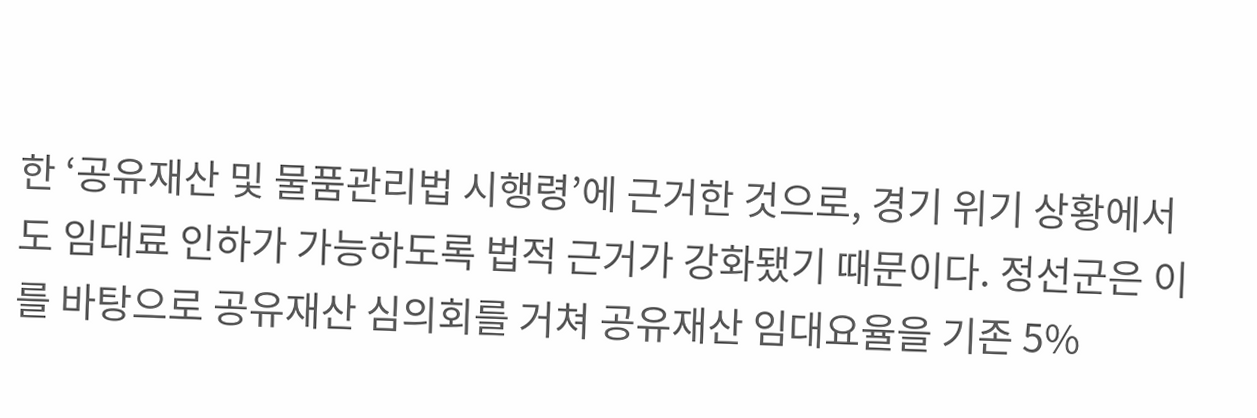한 ‘공유재산 및 물품관리법 시행령’에 근거한 것으로, 경기 위기 상황에서도 임대료 인하가 가능하도록 법적 근거가 강화됐기 때문이다. 정선군은 이를 바탕으로 공유재산 심의회를 거쳐 공유재산 임대요율을 기존 5%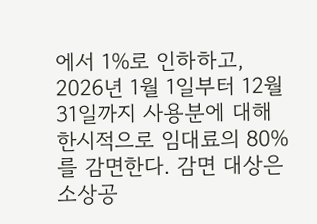에서 1%로 인하하고, 2026년 1월 1일부터 12월 31일까지 사용분에 대해 한시적으로 임대료의 80%를 감면한다. 감면 대상은 소상공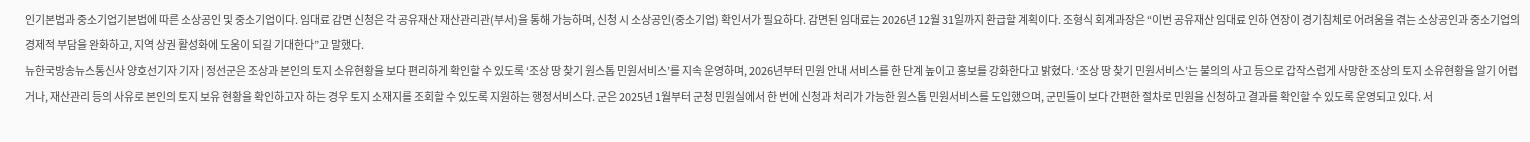인기본법과 중소기업기본법에 따른 소상공인 및 중소기업이다. 임대료 감면 신청은 각 공유재산 재산관리관(부서)을 통해 가능하며, 신청 시 소상공인(중소기업) 확인서가 필요하다. 감면된 임대료는 2026년 12월 31일까지 환급할 계획이다. 조형식 회계과장은 “이번 공유재산 임대료 인하 연장이 경기침체로 어려움을 겪는 소상공인과 중소기업의 경제적 부담을 완화하고, 지역 상권 활성화에 도움이 되길 기대한다”고 말했다.
뉴한국방송뉴스통신사 양호선기자 기자 | 정선군은 조상과 본인의 토지 소유현황을 보다 편리하게 확인할 수 있도록 ‘조상 땅 찾기 원스톱 민원서비스’를 지속 운영하며, 2026년부터 민원 안내 서비스를 한 단계 높이고 홍보를 강화한다고 밝혔다. ‘조상 땅 찾기 민원서비스’는 불의의 사고 등으로 갑작스럽게 사망한 조상의 토지 소유현황을 알기 어렵거나, 재산관리 등의 사유로 본인의 토지 보유 현황을 확인하고자 하는 경우 토지 소재지를 조회할 수 있도록 지원하는 행정서비스다. 군은 2025년 1월부터 군청 민원실에서 한 번에 신청과 처리가 가능한 원스톱 민원서비스를 도입했으며, 군민들이 보다 간편한 절차로 민원을 신청하고 결과를 확인할 수 있도록 운영되고 있다. 서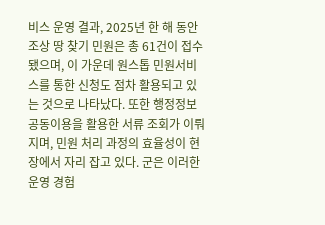비스 운영 결과, 2025년 한 해 동안 조상 땅 찾기 민원은 총 61건이 접수됐으며, 이 가운데 원스톱 민원서비스를 통한 신청도 점차 활용되고 있는 것으로 나타났다. 또한 행정정보공동이용을 활용한 서류 조회가 이뤄지며, 민원 처리 과정의 효율성이 현장에서 자리 잡고 있다. 군은 이러한 운영 경험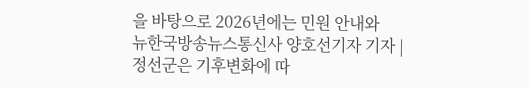을 바탕으로 2026년에는 민원 안내와
뉴한국방송뉴스통신사 양호선기자 기자 | 정선군은 기후변화에 따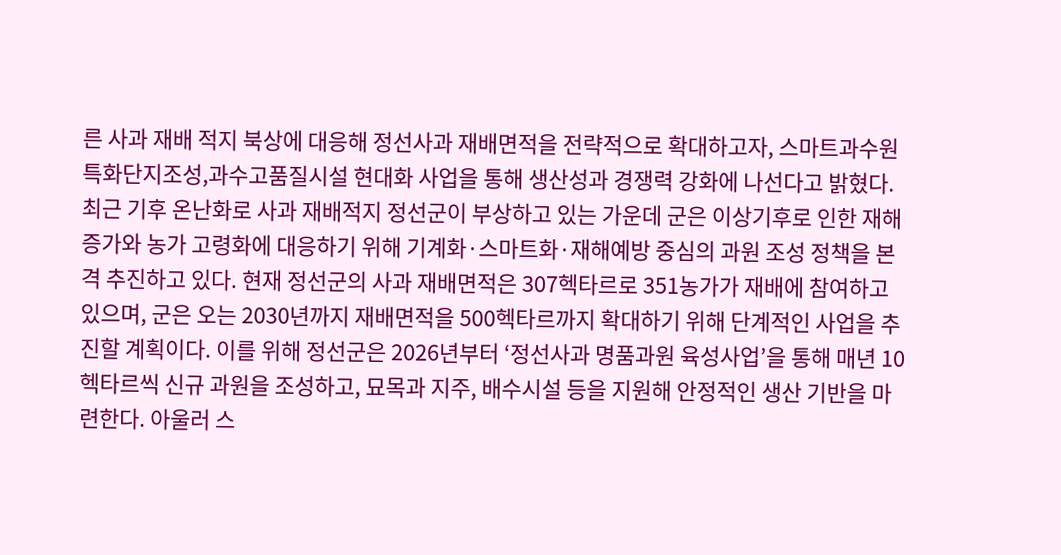른 사과 재배 적지 북상에 대응해 정선사과 재배면적을 전략적으로 확대하고자, 스마트과수원특화단지조성,과수고품질시설 현대화 사업을 통해 생산성과 경쟁력 강화에 나선다고 밝혔다. 최근 기후 온난화로 사과 재배적지 정선군이 부상하고 있는 가운데 군은 이상기후로 인한 재해 증가와 농가 고령화에 대응하기 위해 기계화·스마트화·재해예방 중심의 과원 조성 정책을 본격 추진하고 있다. 현재 정선군의 사과 재배면적은 307헥타르로 351농가가 재배에 참여하고 있으며, 군은 오는 2030년까지 재배면적을 500헥타르까지 확대하기 위해 단계적인 사업을 추진할 계획이다. 이를 위해 정선군은 2026년부터 ‘정선사과 명품과원 육성사업’을 통해 매년 10헥타르씩 신규 과원을 조성하고, 묘목과 지주, 배수시설 등을 지원해 안정적인 생산 기반을 마련한다. 아울러 스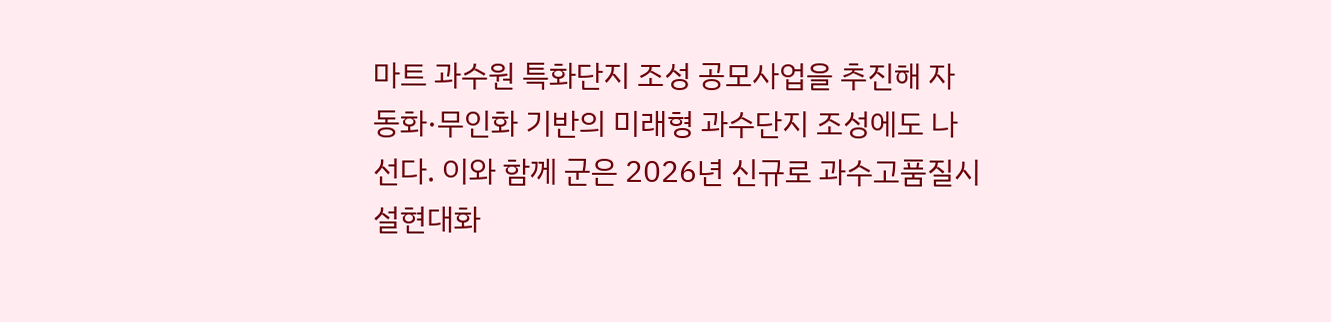마트 과수원 특화단지 조성 공모사업을 추진해 자동화·무인화 기반의 미래형 과수단지 조성에도 나선다. 이와 함께 군은 2026년 신규로 과수고품질시설현대화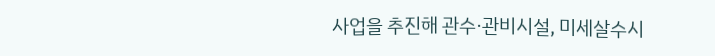사업을 추진해 관수·관비시설, 미세살수시